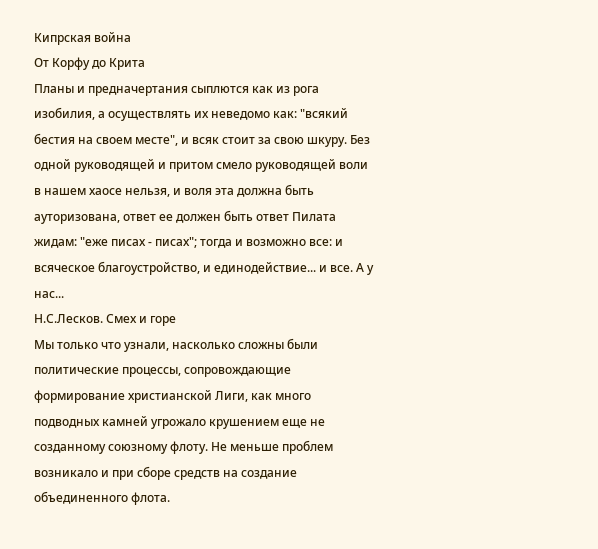Кипрская война
От Корфу до Крита
Планы и предначертания сыплются как из рога изобилия, а осуществлять их неведомо как: "всякий бестия на своем месте", и всяк стоит за свою шкуру. Без одной руководящей и притом смело руководящей воли в нашем хаосе нельзя, и воля эта должна быть ауторизована, ответ ее должен быть ответ Пилата жидам: "еже писах - писах"; тогда и возможно все: и всяческое благоустройство, и единодействие... и все. А у нас...
Н.С.Лесков. Смех и горе
Мы только что узнали, насколько сложны были политические процессы, сопровождающие формирование христианской Лиги, как много подводных камней угрожало крушением еще не созданному союзному флоту. Не меньше проблем возникало и при сборе средств на создание объединенного флота.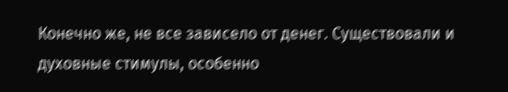Конечно же, не все зависело от денег. Существовали и духовные стимулы, особенно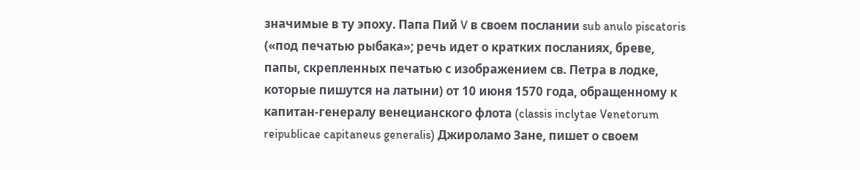значимые в ту эпоху. Папа Пий V в своем послании sub anulo piscatoris («под печатью рыбака»; речь идет о кратких посланиях, бреве, папы, скрепленных печатью с изображением св. Петра в лодке, которые пишутся на латыни) от 10 июня 1570 года, обращенному к капитан-генералу венецианского флота (classis inclytae Venetorum reipublicae capitaneus generalis) Джироламо Зане, пишет о своем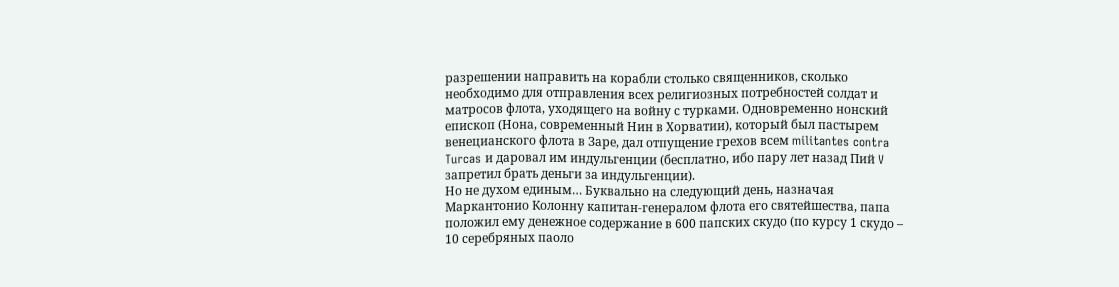разрешении направить на корабли столько священников, сколько необходимо для отправления всех религиозных потребностей солдат и матросов флота, уходящего на войну с турками. Одновременно нонский епископ (Нона, современный Нин в Хорватии), который был пастырем венецианского флота в Заре, дал отпущение грехов всем militantes contra Turcas и даровал им индульгенции (бесплатно, ибо пару лет назад Пий V запретил брать деньги за индульгенции).
Но не духом единым… Буквально на следующий день, назначая Маркантонио Колонну капитан-генералом флота его святейшества, папа положил ему денежное содержание в 600 папских скудо (по курсу 1 скудо – 10 серебряных паоло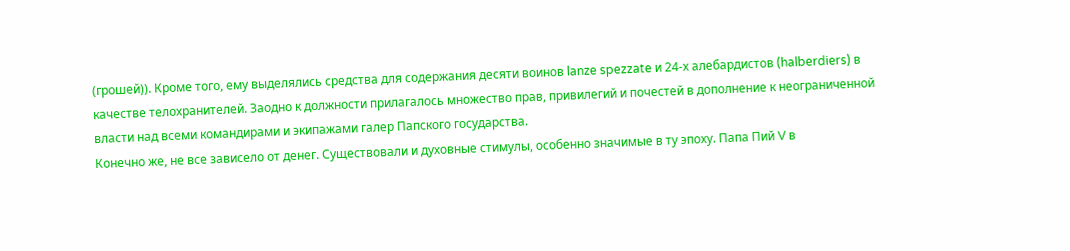(грошей)). Кроме того, ему выделялись средства для содержания десяти воинов lanze spezzate и 24-х алебардистов (halberdiers) в качестве телохранителей. Заодно к должности прилагалось множество прав, привилегий и почестей в дополнение к неограниченной власти над всеми командирами и экипажами галер Папского государства.
Конечно же, не все зависело от денег. Существовали и духовные стимулы, особенно значимые в ту эпоху. Папа Пий V в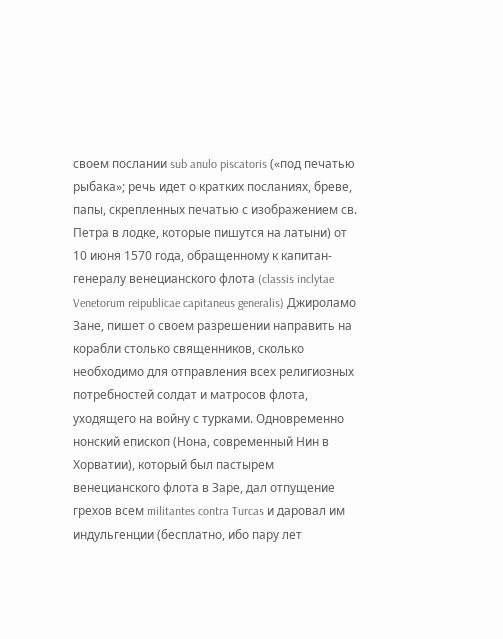своем послании sub anulo piscatoris («под печатью рыбака»; речь идет о кратких посланиях, бреве, папы, скрепленных печатью с изображением св. Петра в лодке, которые пишутся на латыни) от 10 июня 1570 года, обращенному к капитан-генералу венецианского флота (classis inclytae Venetorum reipublicae capitaneus generalis) Джироламо Зане, пишет о своем разрешении направить на корабли столько священников, сколько необходимо для отправления всех религиозных потребностей солдат и матросов флота, уходящего на войну с турками. Одновременно нонский епископ (Нона, современный Нин в Хорватии), который был пастырем венецианского флота в Заре, дал отпущение грехов всем militantes contra Turcas и даровал им индульгенции (бесплатно, ибо пару лет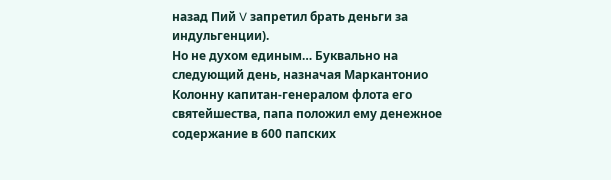назад Пий V запретил брать деньги за индульгенции).
Но не духом единым… Буквально на следующий день, назначая Маркантонио Колонну капитан-генералом флота его святейшества, папа положил ему денежное содержание в 600 папских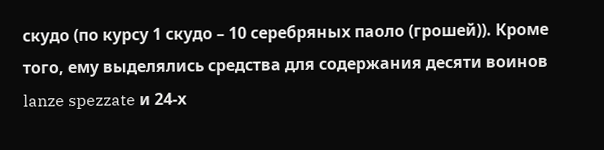скудо (по курсу 1 скудо – 10 серебряных паоло (грошей)). Кроме того, ему выделялись средства для содержания десяти воинов lanze spezzate и 24-х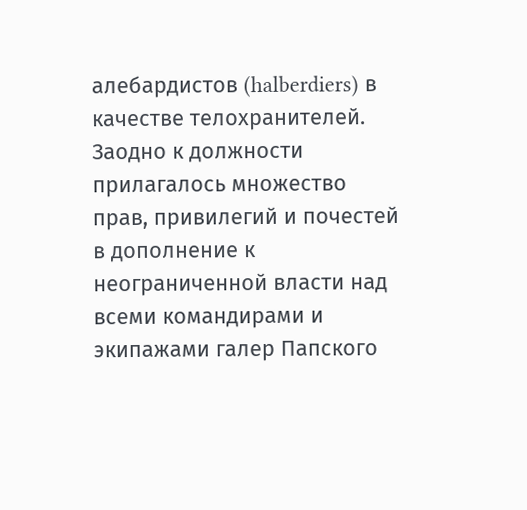алебардистов (halberdiers) в качестве телохранителей. Заодно к должности прилагалось множество прав, привилегий и почестей в дополнение к неограниченной власти над всеми командирами и экипажами галер Папского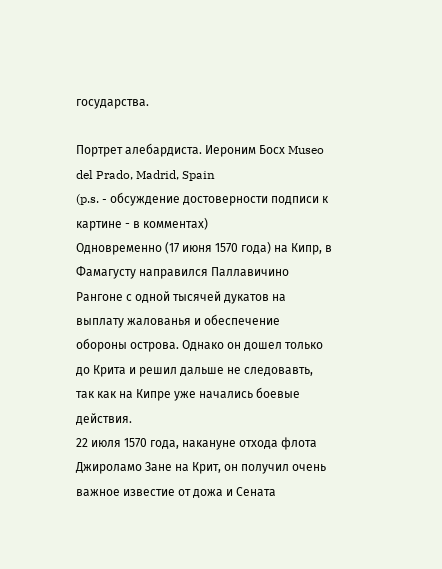государства.

Портрет алебардиста. Иероним Босх Museo del Prado, Madrid, Spain
(p.s. - обсуждение достоверности подписи к картине - в комментах)
Одновременно (17 июня 1570 года) на Кипр, в Фамагусту направился Паллавичино Рангоне с одной тысячей дукатов на выплату жалованья и обеспечение обороны острова. Однако он дошел только до Крита и решил дальше не следовавть, так как на Кипре уже начались боевые действия.
22 июля 1570 года, накануне отхода флота Джироламо Зане на Крит, он получил очень важное известие от дожа и Сената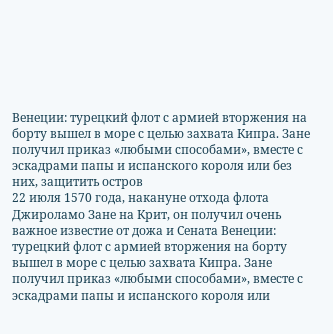Венеции: турецкий флот с армией вторжения на борту вышел в море с целью захвата Кипра. Зане получил приказ «любыми способами», вместе с эскадрами папы и испанского короля или без них, защитить остров
22 июля 1570 года, накануне отхода флота Джироламо Зане на Крит, он получил очень важное известие от дожа и Сената Венеции: турецкий флот с армией вторжения на борту вышел в море с целью захвата Кипра. Зане получил приказ «любыми способами», вместе с эскадрами папы и испанского короля или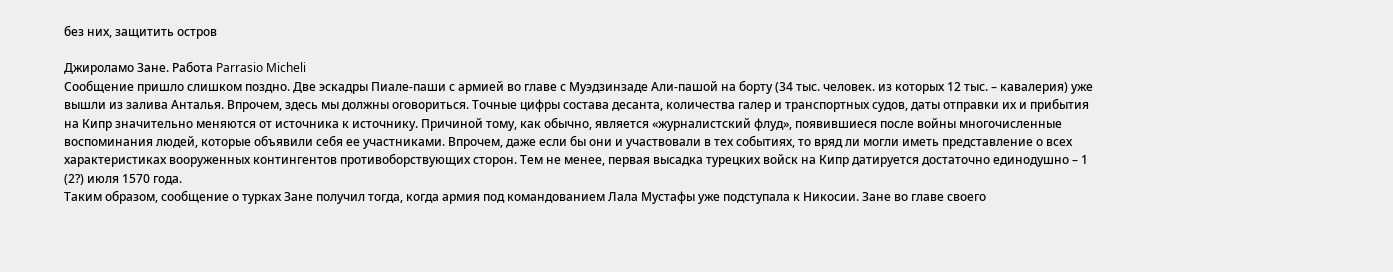без них, защитить остров

Джироламо Зане. Работа Parrasio Micheli
Сообщение пришло слишком поздно. Две эскадры Пиале-паши с армией во главе с Муэдзинзаде Али-пашой на борту (34 тыс. человек. из которых 12 тыс. – кавалерия) уже вышли из залива Анталья. Впрочем, здесь мы должны оговориться. Точные цифры состава десанта, количества галер и транспортных судов, даты отправки их и прибытия на Кипр значительно меняются от источника к источнику. Причиной тому, как обычно, является «журналистский флуд», появившиеся после войны многочисленные воспоминания людей, которые объявили себя ее участниками. Впрочем, даже если бы они и участвовали в тех событиях, то вряд ли могли иметь представление о всех характеристиках вооруженных контингентов противоборствующих сторон. Тем не менее, первая высадка турецких войск на Кипр датируется достаточно единодушно – 1 (2?) июля 1570 года.
Таким образом, сообщение о турках Зане получил тогда, когда армия под командованием Лала Мустафы уже подступала к Никосии. Зане во главе своего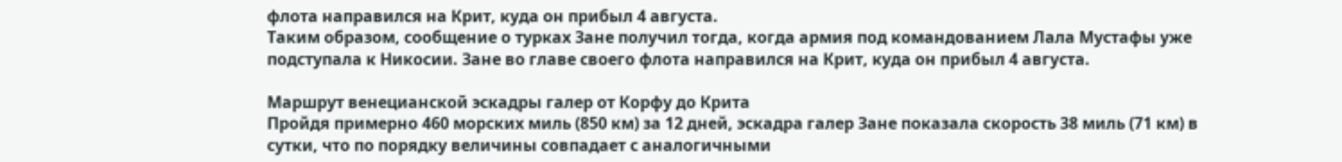флота направился на Крит, куда он прибыл 4 августа.
Таким образом, сообщение о турках Зане получил тогда, когда армия под командованием Лала Мустафы уже подступала к Никосии. Зане во главе своего флота направился на Крит, куда он прибыл 4 августа.

Маршрут венецианской эскадры галер от Корфу до Крита
Пройдя примерно 460 морских миль (850 км) за 12 дней, эскадра галер Зане показала скорость 38 миль (71 км) в сутки, что по порядку величины совпадает с аналогичными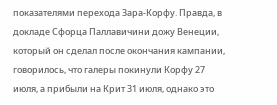показателями перехода Зара-Корфу. Правда, в докладе Сфорца Паллавичини дожу Венеции, который он сделал после окончания кампании, говорилось, что галеры покинули Корфу 27 июля, а прибыли на Крит 31 июля, однако это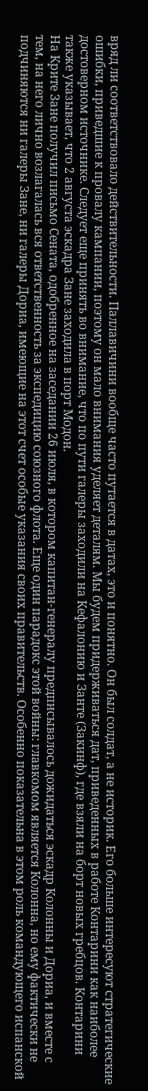вряд ли соответствовало действительности. Паллавичини вообще часто путается в датах, это и понятно. Он был солдат, а не историк. Его больше интересуют стратегические ошибки, приведшие к провалу кампании, поэтому он мало внимания уделяет деталям. Мы будем придерживаться дат, приведенных в работе Контарини как наиболее достоверном источнике. Следует еще принять во внимание, что по пути галеры заходили на Кефалонию и Занте (Закинф), где взяли на борт новых гребцов. Контарини также указывает, что 2 августа эскадра Зане заходила в порт Модон.
На Крите Зане получил письмо Сената, одобренное на заседании 26 июля, в котором капитан-генералу предписывалось дожидаться эскадр Колонны и Дориа, и вместе с тем, на него лично возлагалась вся ответственность за экспедицию союзного флота. Еще один парадокс этой войны: главкомом является Колонна, но ему фактически не подчиняются ни галеры Зане, ни галеры Дориа, имеющие на этот счет особые указания своих правительств. Особенно показательна в этом роль командующего испанской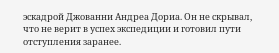эскадрой Джованни Андреа Дориа. Он не скрывал, что не верит в успех экспедиции и готовил пути отступления заранее.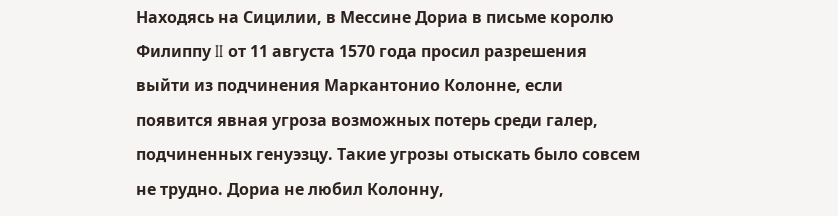Находясь на Сицилии, в Мессине Дориа в письме королю Филиппу II от 11 августа 1570 года просил разрешения выйти из подчинения Маркантонио Колонне, если появится явная угроза возможных потерь среди галер, подчиненных генуэзцу. Такие угрозы отыскать было совсем не трудно. Дориа не любил Колонну,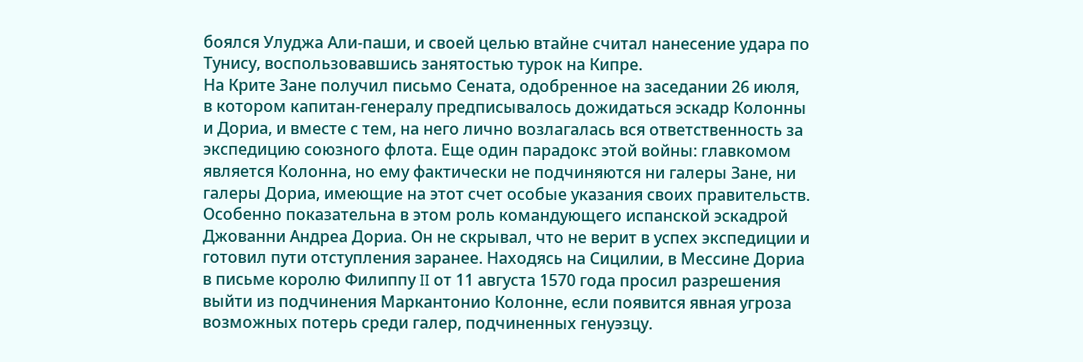боялся Улуджа Али-паши, и своей целью втайне считал нанесение удара по Тунису, воспользовавшись занятостью турок на Кипре.
На Крите Зане получил письмо Сената, одобренное на заседании 26 июля, в котором капитан-генералу предписывалось дожидаться эскадр Колонны и Дориа, и вместе с тем, на него лично возлагалась вся ответственность за экспедицию союзного флота. Еще один парадокс этой войны: главкомом является Колонна, но ему фактически не подчиняются ни галеры Зане, ни галеры Дориа, имеющие на этот счет особые указания своих правительств. Особенно показательна в этом роль командующего испанской эскадрой Джованни Андреа Дориа. Он не скрывал, что не верит в успех экспедиции и готовил пути отступления заранее. Находясь на Сицилии, в Мессине Дориа в письме королю Филиппу II от 11 августа 1570 года просил разрешения выйти из подчинения Маркантонио Колонне, если появится явная угроза возможных потерь среди галер, подчиненных генуэзцу.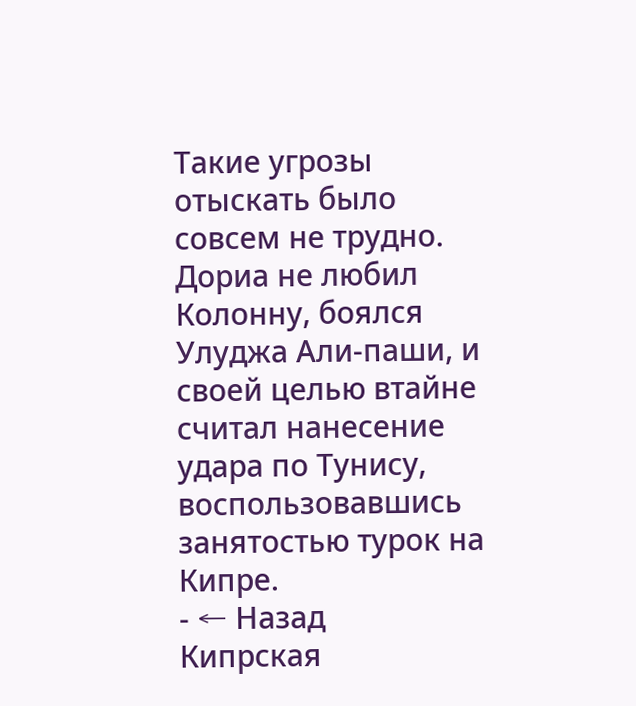Такие угрозы отыскать было совсем не трудно. Дориа не любил Колонну, боялся Улуджа Али-паши, и своей целью втайне считал нанесение удара по Тунису, воспользовавшись занятостью турок на Кипре.
- ← Назад
Кипрская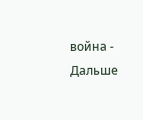война - Дальше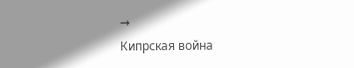→
Кипрская война